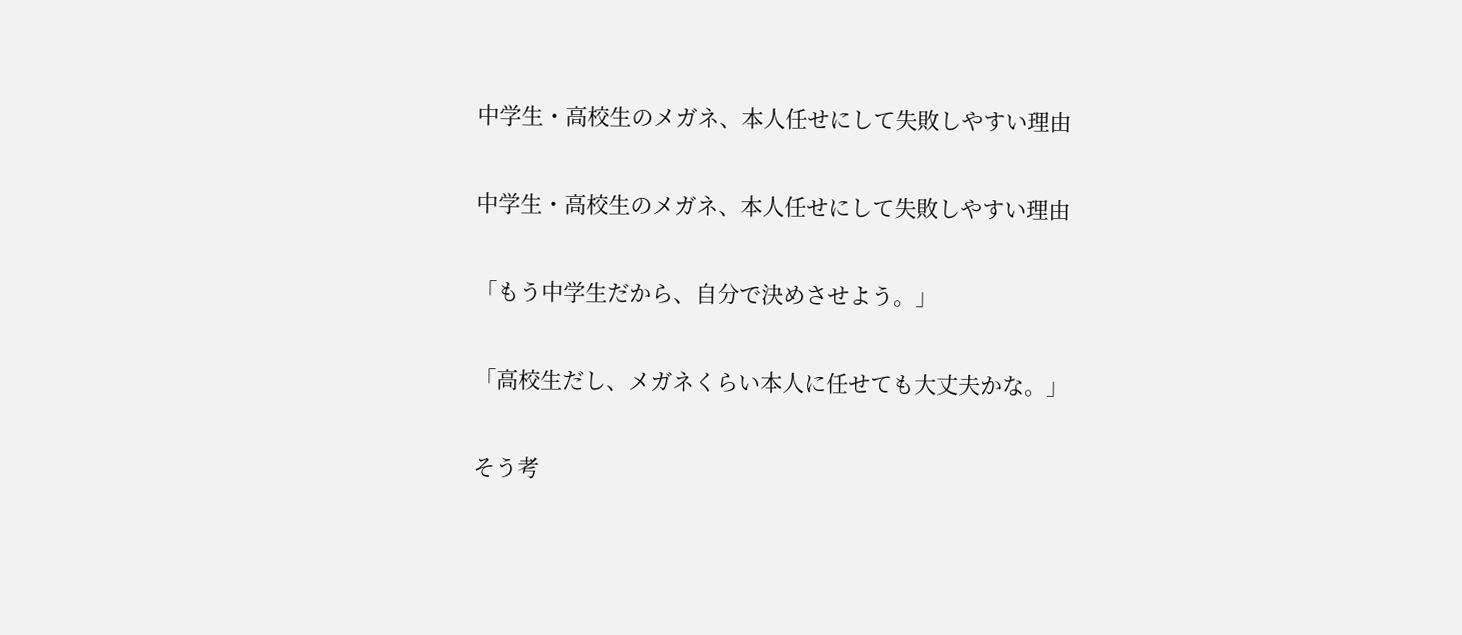中学生・高校生のメガネ、本人任せにして失敗しやすい理由

中学生・高校生のメガネ、本人任せにして失敗しやすい理由

「もう中学生だから、自分で決めさせよう。」

「高校生だし、メガネくらい本人に任せても大丈夫かな。」

そう考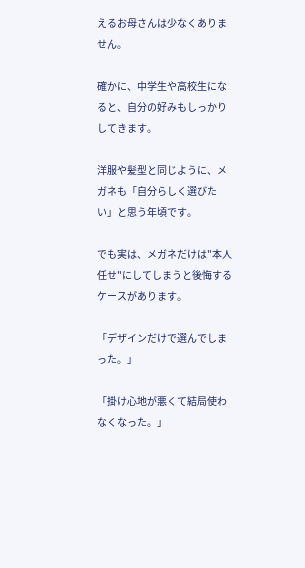えるお母さんは少なくありません。

確かに、中学生や高校生になると、自分の好みもしっかりしてきます。

洋服や髪型と同じように、メガネも「自分らしく選びたい」と思う年頃です。

でも実は、メガネだけは"本人任せ"にしてしまうと後悔するケースがあります。

「デザインだけで選んでしまった。」

「掛け心地が悪くて結局使わなくなった。」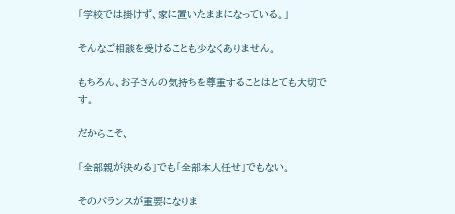「学校では掛けず、家に置いたままになっている。」

そんなご相談を受けることも少なくありません。

もちろん、お子さんの気持ちを尊重することはとても大切です。

だからこそ、

「全部親が決める」でも「全部本人任せ」でもない。

そのバランスが重要になりま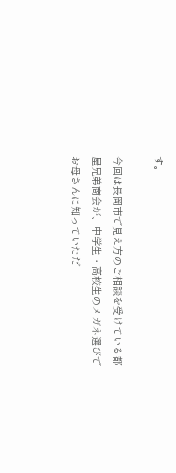す。

今回は長岡市で見え方のご相談を受けている都屋兄弟商会が、中学生・高校生のメガネ選びでお母さんに知っていただ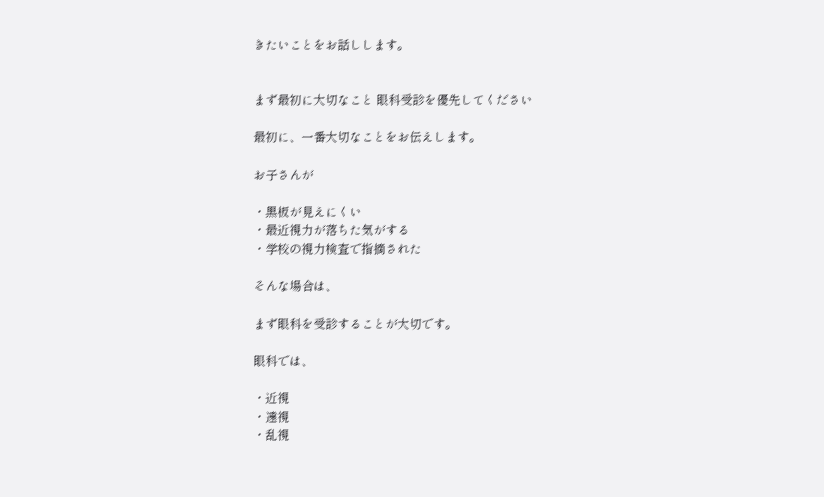きたいことをお話しします。


まず最初に大切なこと 眼科受診を優先してください

最初に、一番大切なことをお伝えします。

お子さんが

・黒板が見えにくい
・最近視力が落ちた気がする
・学校の視力検査で指摘された

そんな場合は、

まず眼科を受診することが大切です。

眼科では、

・近視
・遠視
・乱視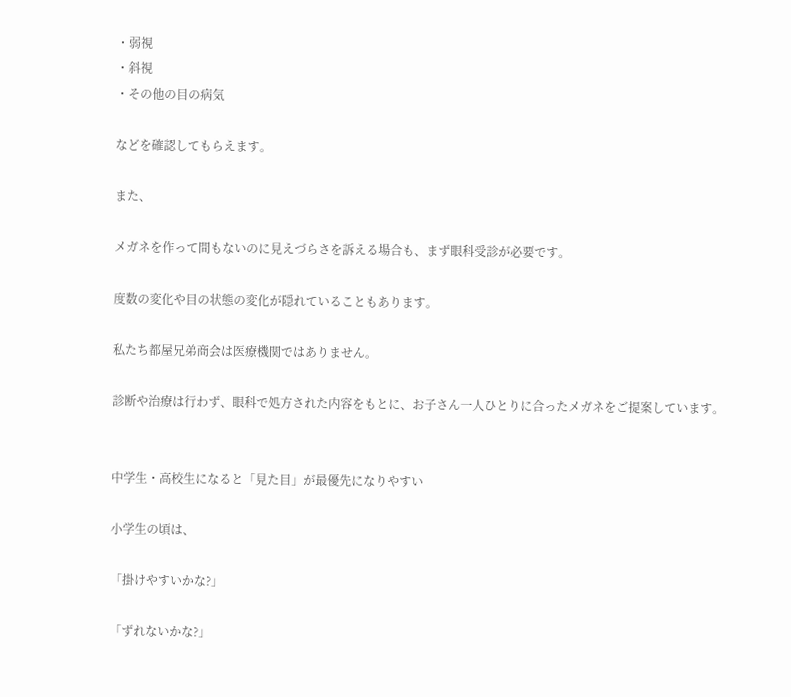・弱視
・斜視
・その他の目の病気

などを確認してもらえます。

また、

メガネを作って間もないのに見えづらさを訴える場合も、まず眼科受診が必要です。

度数の変化や目の状態の変化が隠れていることもあります。

私たち都屋兄弟商会は医療機関ではありません。

診断や治療は行わず、眼科で処方された内容をもとに、お子さん一人ひとりに合ったメガネをご提案しています。


中学生・高校生になると「見た目」が最優先になりやすい

小学生の頃は、

「掛けやすいかな?」

「ずれないかな?」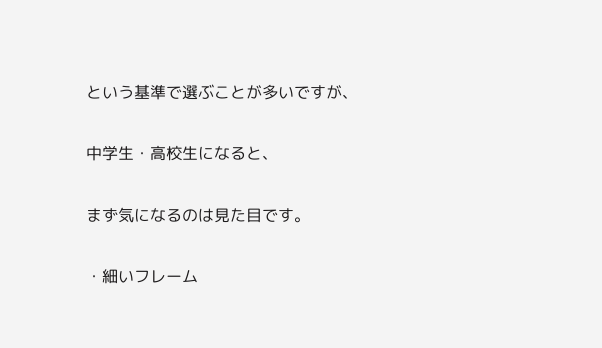という基準で選ぶことが多いですが、

中学生・高校生になると、

まず気になるのは見た目です。

・細いフレーム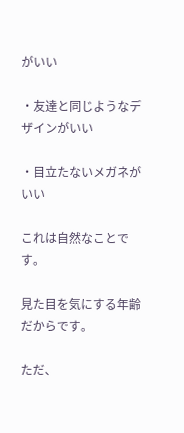がいい

・友達と同じようなデザインがいい

・目立たないメガネがいい

これは自然なことです。

見た目を気にする年齢だからです。

ただ、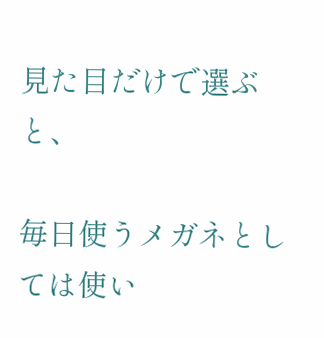見た目だけで選ぶと、

毎日使うメガネとしては使い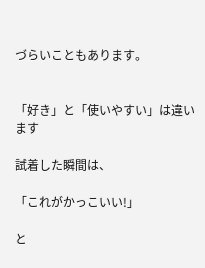づらいこともあります。


「好き」と「使いやすい」は違います

試着した瞬間は、

「これがかっこいい!」

と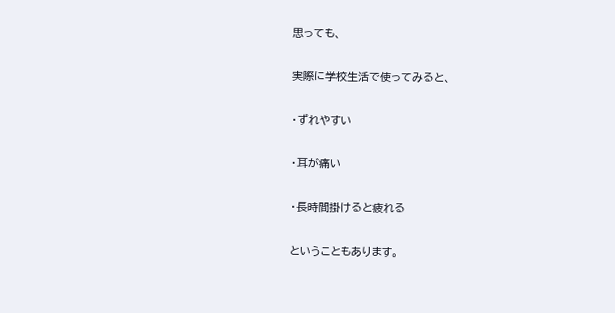思っても、

実際に学校生活で使ってみると、

・ずれやすい

・耳が痛い

・長時間掛けると疲れる

ということもあります。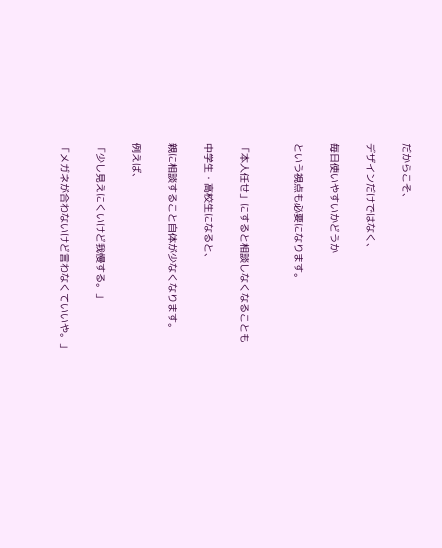だからこそ、

デザインだけではなく、

毎日使いやすいかどうか

という視点も必要になります。


「本人任せ」にすると相談しなくなることも

中学生・高校生になると、

親に相談すること自体が少なくなります。

例えば、

「少し見えにくいけど我慢する。」

「メガネが合わないけど言わなくていいや。」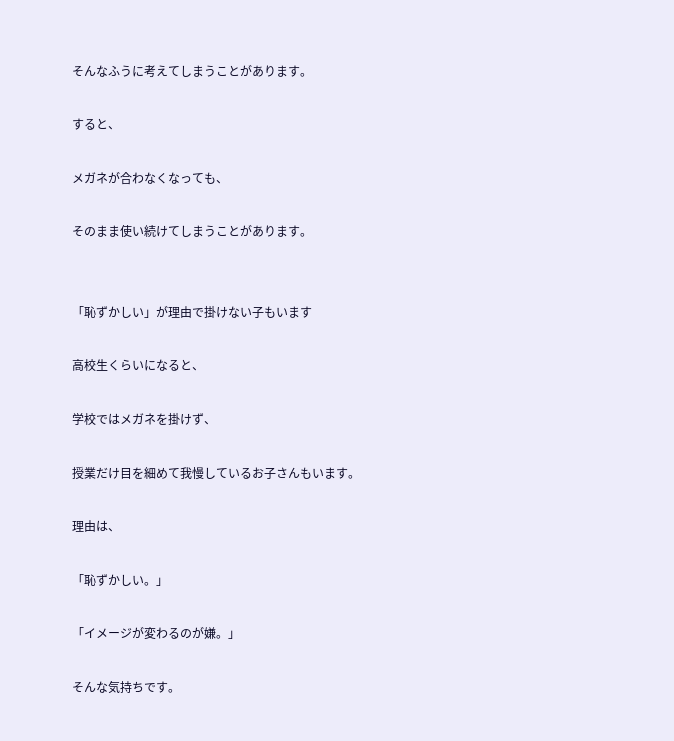そんなふうに考えてしまうことがあります。

すると、

メガネが合わなくなっても、

そのまま使い続けてしまうことがあります。


「恥ずかしい」が理由で掛けない子もいます

高校生くらいになると、

学校ではメガネを掛けず、

授業だけ目を細めて我慢しているお子さんもいます。

理由は、

「恥ずかしい。」

「イメージが変わるのが嫌。」

そんな気持ちです。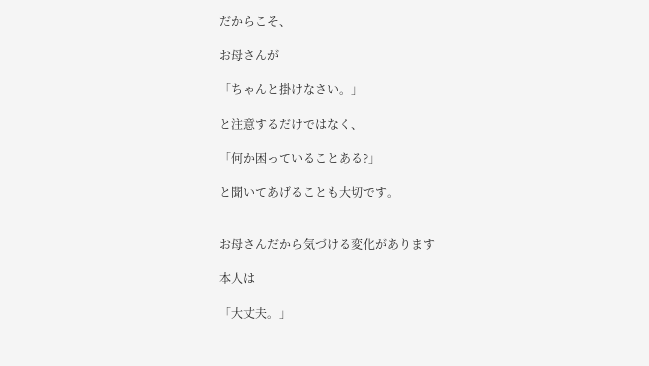だからこそ、

お母さんが

「ちゃんと掛けなさい。」

と注意するだけではなく、

「何か困っていることある?」

と聞いてあげることも大切です。


お母さんだから気づける変化があります

本人は

「大丈夫。」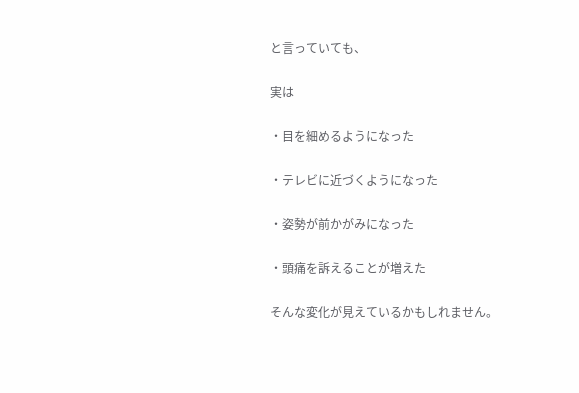と言っていても、

実は

・目を細めるようになった

・テレビに近づくようになった

・姿勢が前かがみになった

・頭痛を訴えることが増えた

そんな変化が見えているかもしれません。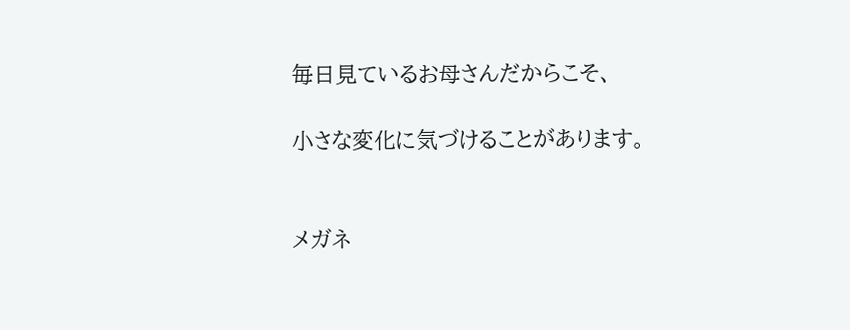毎日見ているお母さんだからこそ、

小さな変化に気づけることがあります。


メガネ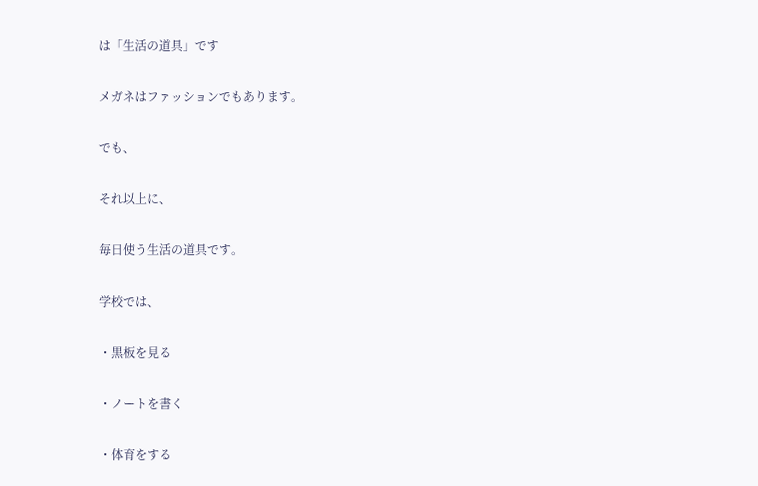は「生活の道具」です

メガネはファッションでもあります。

でも、

それ以上に、

毎日使う生活の道具です。

学校では、

・黒板を見る

・ノートを書く

・体育をする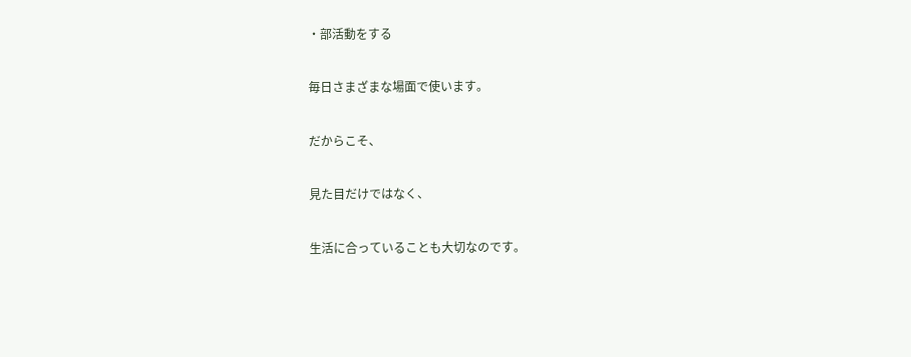・部活動をする

毎日さまざまな場面で使います。

だからこそ、

見た目だけではなく、

生活に合っていることも大切なのです。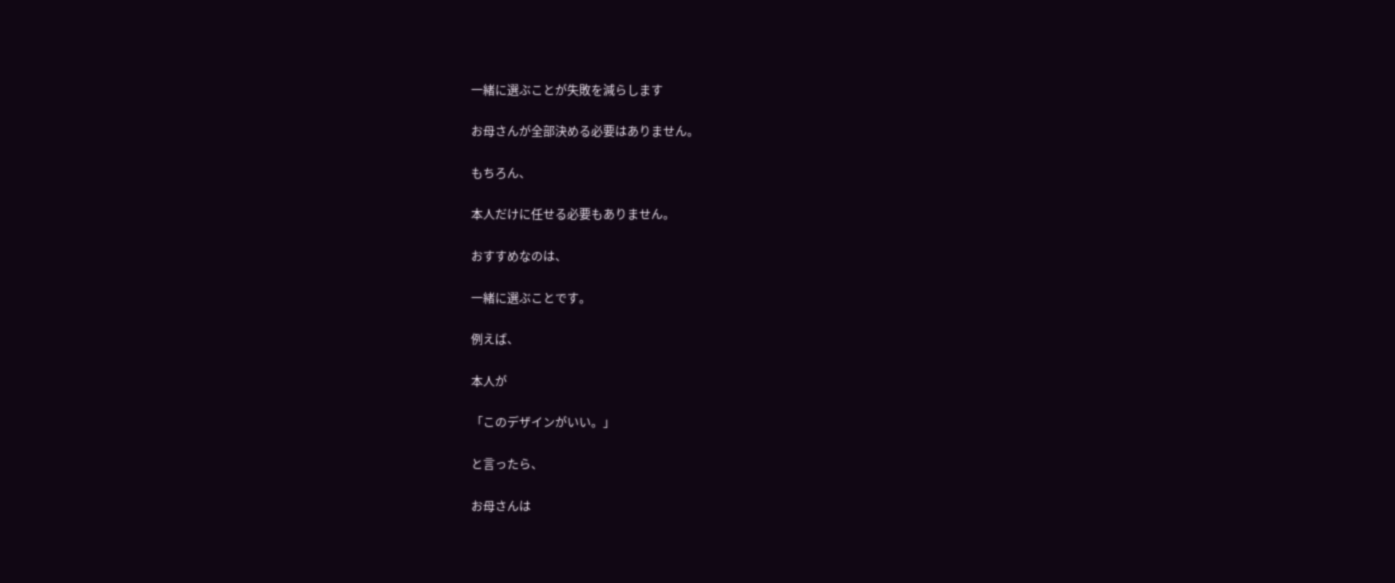一緒に選ぶことが失敗を減らします

お母さんが全部決める必要はありません。

もちろん、

本人だけに任せる必要もありません。

おすすめなのは、

一緒に選ぶことです。

例えば、

本人が

「このデザインがいい。」

と言ったら、

お母さんは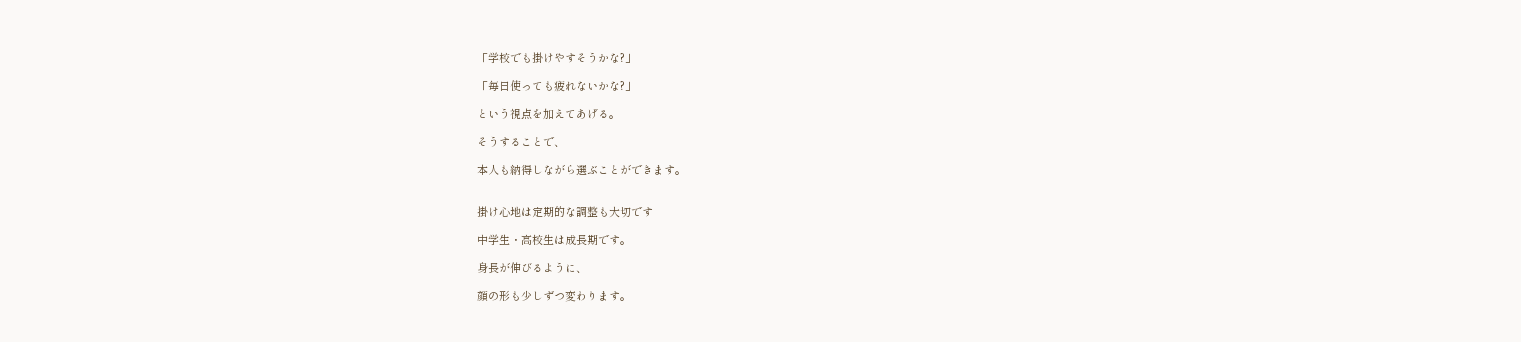「学校でも掛けやすそうかな?」

「毎日使っても疲れないかな?」

という視点を加えてあげる。

そうすることで、

本人も納得しながら選ぶことができます。


掛け心地は定期的な調整も大切です

中学生・高校生は成長期です。

身長が伸びるように、

顔の形も少しずつ変わります。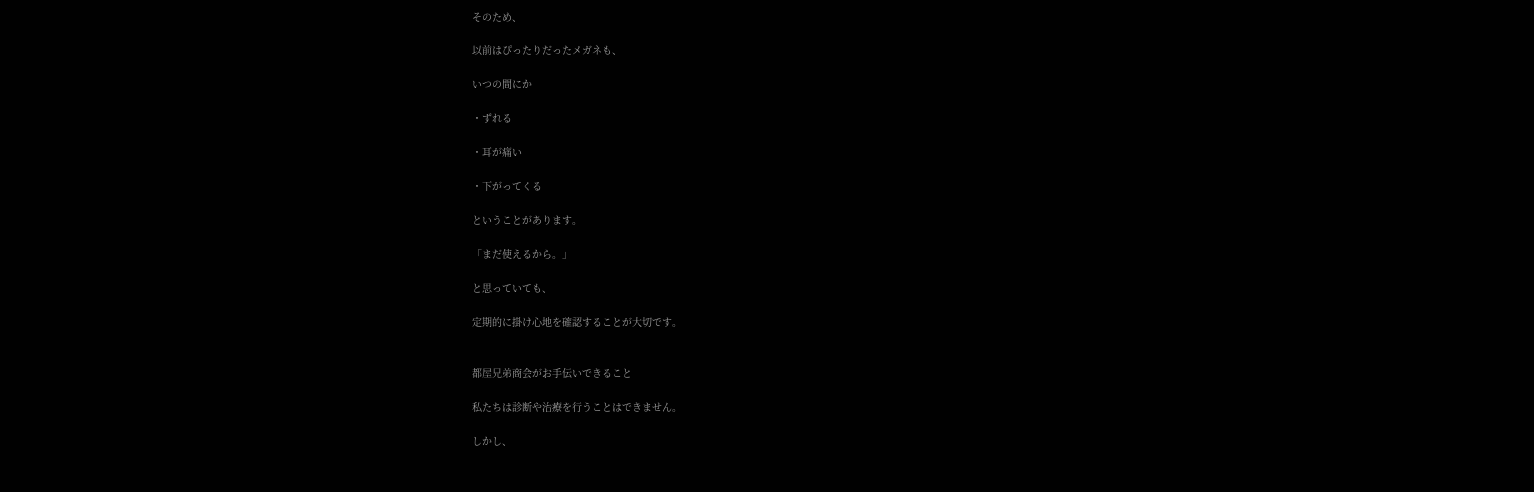そのため、

以前はぴったりだったメガネも、

いつの間にか

・ずれる

・耳が痛い

・下がってくる

ということがあります。

「まだ使えるから。」

と思っていても、

定期的に掛け心地を確認することが大切です。


都屋兄弟商会がお手伝いできること

私たちは診断や治療を行うことはできません。

しかし、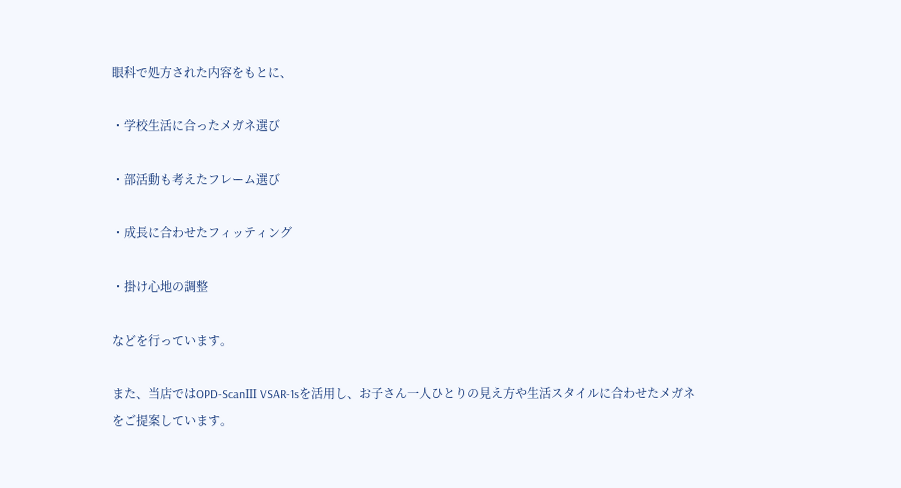眼科で処方された内容をもとに、

・学校生活に合ったメガネ選び

・部活動も考えたフレーム選び

・成長に合わせたフィッティング

・掛け心地の調整

などを行っています。

また、当店ではOPD-ScanⅢ VSAR-1sを活用し、お子さん一人ひとりの見え方や生活スタイルに合わせたメガネをご提案しています。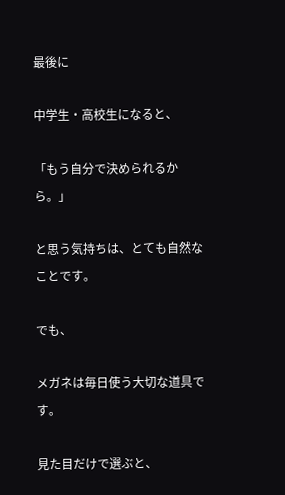最後に

中学生・高校生になると、

「もう自分で決められるから。」

と思う気持ちは、とても自然なことです。

でも、

メガネは毎日使う大切な道具です。

見た目だけで選ぶと、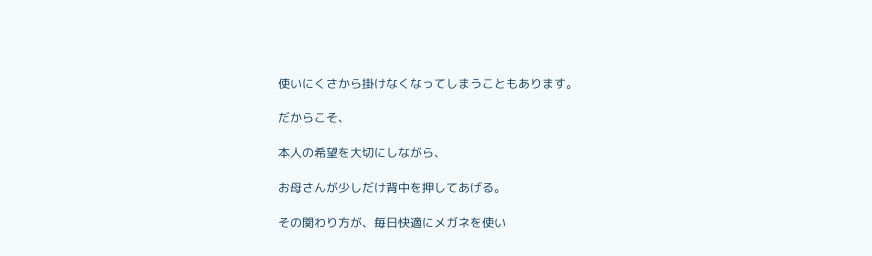使いにくさから掛けなくなってしまうこともあります。

だからこそ、

本人の希望を大切にしながら、

お母さんが少しだけ背中を押してあげる。

その関わり方が、毎日快適にメガネを使い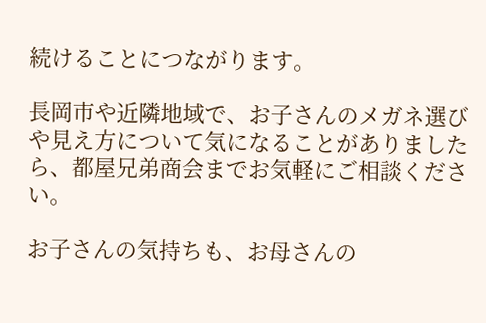続けることにつながります。

長岡市や近隣地域で、お子さんのメガネ選びや見え方について気になることがありましたら、都屋兄弟商会までお気軽にご相談ください。

お子さんの気持ちも、お母さんの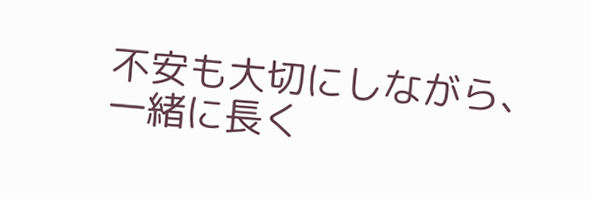不安も大切にしながら、一緒に長く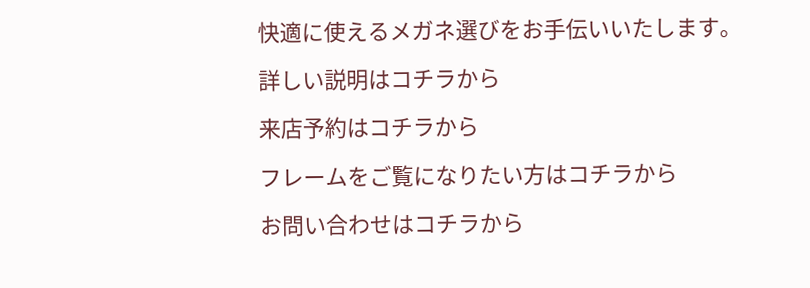快適に使えるメガネ選びをお手伝いいたします。

詳しい説明はコチラから

来店予約はコチラから

フレームをご覧になりたい方はコチラから

お問い合わせはコチラから